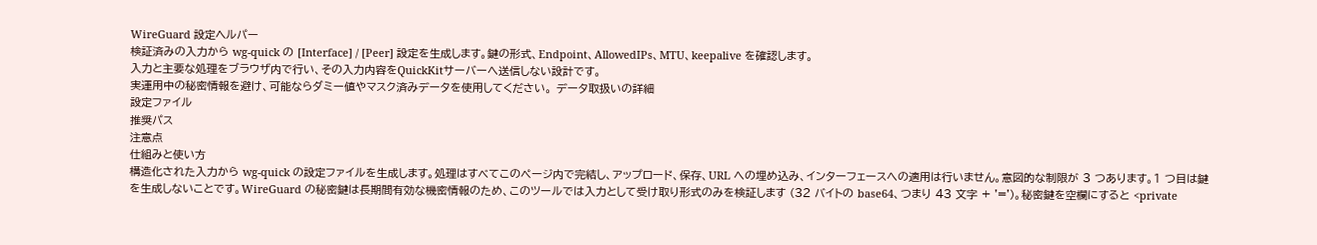WireGuard 設定ヘルパー
検証済みの入力から wg-quick の [Interface] / [Peer] 設定を生成します。鍵の形式、Endpoint、AllowedIPs、MTU、keepalive を確認します。
入力と主要な処理をブラウザ内で行い、その入力内容をQuickKitサーバーへ送信しない設計です。
実運用中の秘密情報を避け、可能ならダミー値やマスク済みデータを使用してください。 データ取扱いの詳細
設定ファイル
推奨パス
注意点
仕組みと使い方
構造化された入力から wg-quick の設定ファイルを生成します。処理はすべてこのページ内で完結し、アップロード、保存、URL への埋め込み、インターフェースへの適用は行いません。意図的な制限が 3 つあります。1 つ目は鍵を生成しないことです。WireGuard の秘密鍵は長期間有効な機密情報のため、このツールでは入力として受け取り形式のみを検証します (32 バイトの base64、つまり 43 文字 + '=')。秘密鍵を空欄にすると <private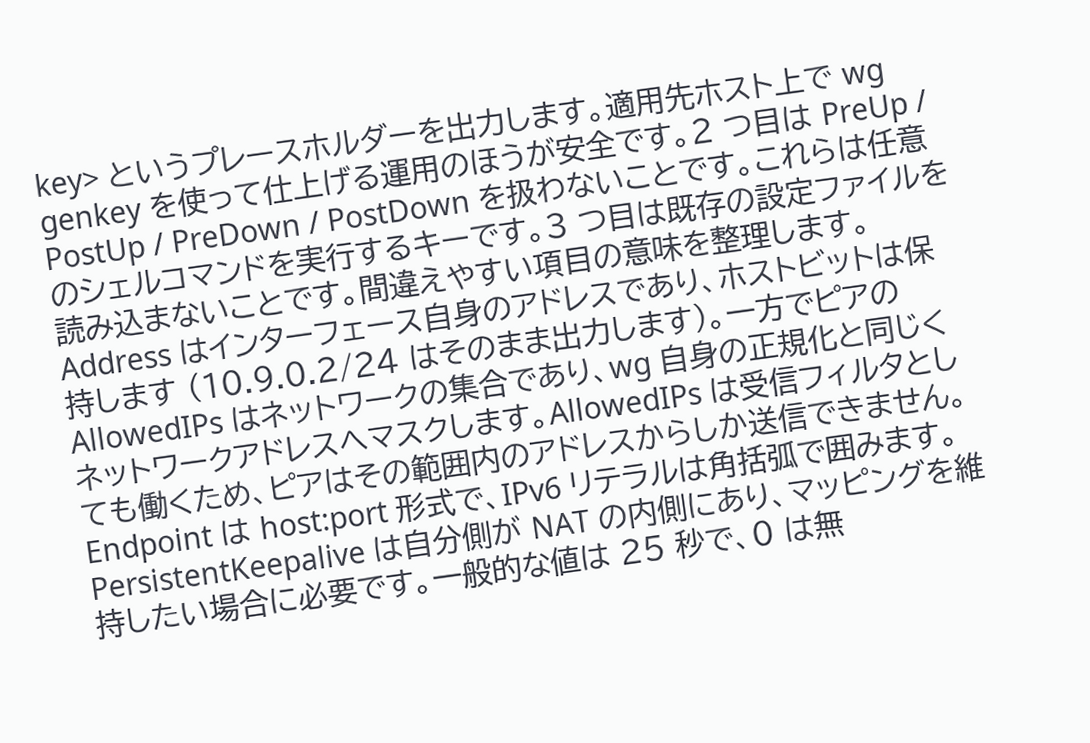key> というプレースホルダーを出力します。適用先ホスト上で wg genkey を使って仕上げる運用のほうが安全です。2 つ目は PreUp / PostUp / PreDown / PostDown を扱わないことです。これらは任意のシェルコマンドを実行するキーです。3 つ目は既存の設定ファイルを読み込まないことです。間違えやすい項目の意味を整理します。Address はインターフェース自身のアドレスであり、ホストビットは保持します (10.9.0.2/24 はそのまま出力します)。一方でピアの AllowedIPs はネットワークの集合であり、wg 自身の正規化と同じくネットワークアドレスへマスクします。AllowedIPs は受信フィルタとしても働くため、ピアはその範囲内のアドレスからしか送信できません。Endpoint は host:port 形式で、IPv6 リテラルは角括弧で囲みます。PersistentKeepalive は自分側が NAT の内側にあり、マッピングを維持したい場合に必要です。一般的な値は 25 秒で、0 は無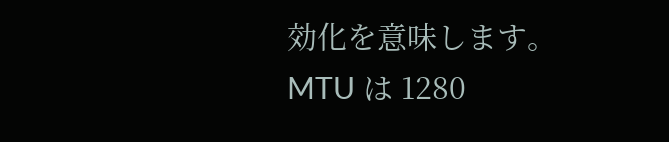効化を意味します。MTU は 1280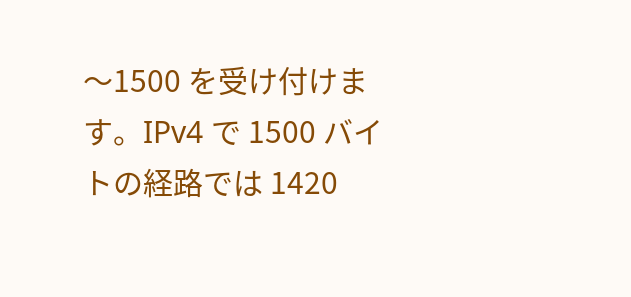〜1500 を受け付けます。IPv4 で 1500 バイトの経路では 1420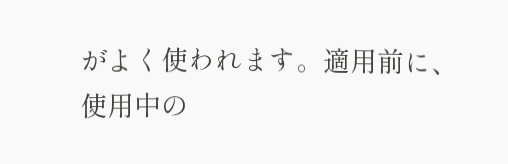がよく使われます。適用前に、使用中の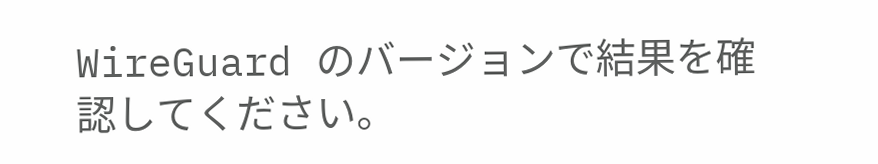WireGuard のバージョンで結果を確認してください。